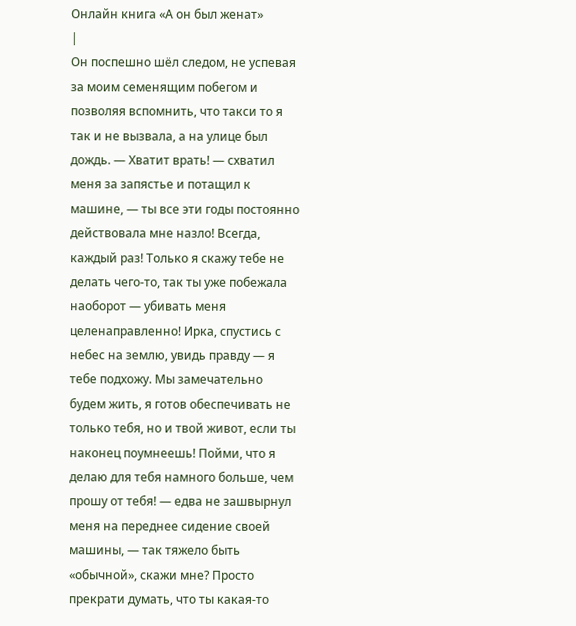Онлайн книга «А он был женат»
|
Он поспешно шёл следом, не успевая за моим семенящим побегом и позволяя вспомнить, что такси то я так и не вызвала, а на улице был дождь. — Хватит врать! — схватил меня за запястье и потащил к машине, — ты все эти годы постоянно действовала мне назло! Всегда, каждый раз! Только я скажу тебе не делать чего-то, так ты уже побежала наоборот — убивать меня целенаправленно! Ирка, спустись с небес на землю, увидь правду — я тебе подхожу. Мы замечательно будем жить, я готов обеспечивать не только тебя, но и твой живот, если ты наконец поумнеешь! Пойми, что я делаю для тебя намного больше, чем прошу от тебя! — едва не зашвырнул меня на переднее сидение своей машины, — так тяжело быть «обычной», скажи мне? Просто прекрати думать, что ты какая-то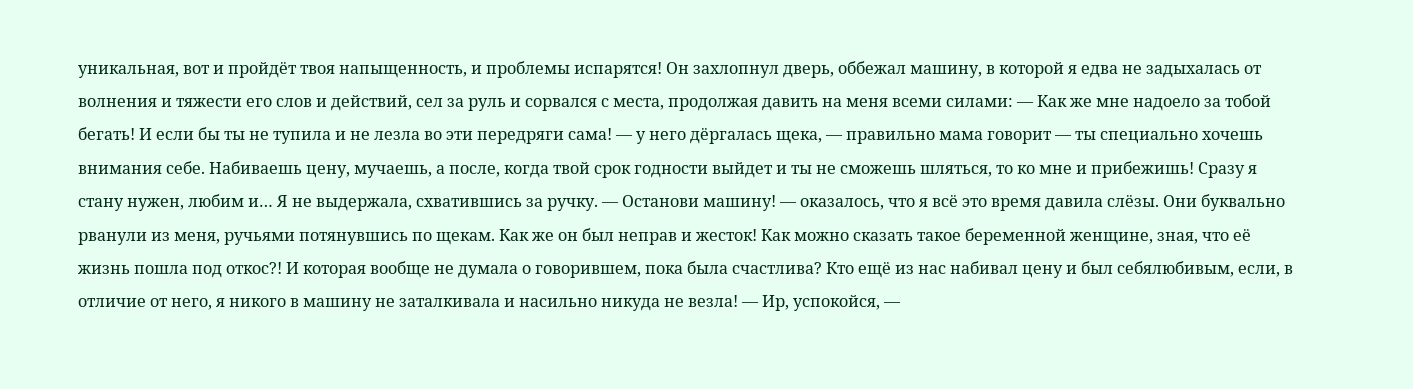уникальная, вот и пройдёт твоя напыщенность, и проблемы испарятся! Он захлопнул дверь, оббежал машину, в которой я едва не задыхалась от волнения и тяжести его слов и действий, сел за руль и сорвался с места, продолжая давить на меня всеми силами: — Как же мне надоело за тобой бегать! И если бы ты не тупила и не лезла во эти передряги сама! — у него дёргалась щека, — правильно мама говорит — ты специально хочешь внимания себе. Набиваешь цену, мучаешь, а после, когда твой срок годности выйдет и ты не сможешь шляться, то ко мне и прибежишь! Сразу я стану нужен, любим и… Я не выдержала, схватившись за ручку. — Останови машину! — оказалось, что я всё это время давила слёзы. Они буквально рванули из меня, ручьями потянувшись по щекам. Как же он был неправ и жесток! Как можно сказать такое беременной женщине, зная, что её жизнь пошла под откос?! И которая вообще не думала о говорившем, пока была счастлива? Кто ещё из нас набивал цену и был себялюбивым, если, в отличие от него, я никого в машину не заталкивала и насильно никуда не везла! — Ир, успокойся, —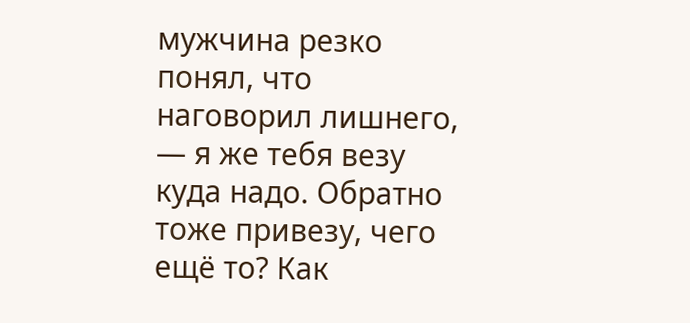мужчина резко понял, что наговорил лишнего, — я же тебя везу куда надо. Обратно тоже привезу, чего ещё то? Как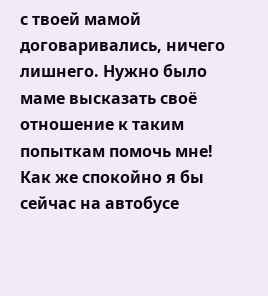с твоей мамой договаривались, ничего лишнего. Нужно было маме высказать своё отношение к таким попыткам помочь мне! Как же спокойно я бы сейчас на автобусе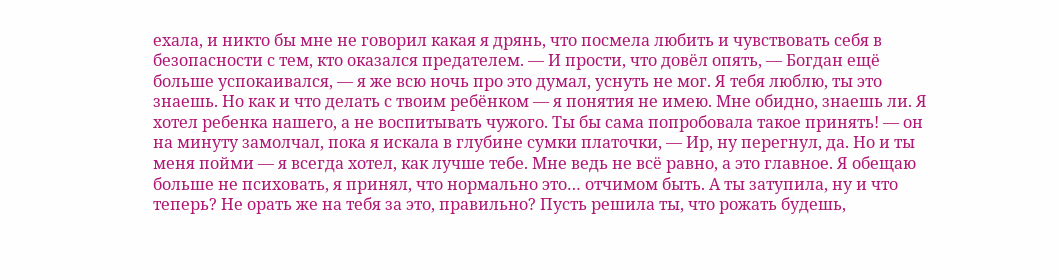ехала, и никто бы мне не говорил какая я дрянь, что посмела любить и чувствовать себя в безопасности с тем, кто оказался предателем. — И прости, что довёл опять, — Богдан ещё больше успокаивался, — я же всю ночь про это думал, уснуть не мог. Я тебя люблю, ты это знаешь. Но как и что делать с твоим ребёнком — я понятия не имею. Мне обидно, знаешь ли. Я хотел ребенка нашего, а не воспитывать чужого. Ты бы сама попробовала такое принять! — он на минуту замолчал, пока я искала в глубине сумки платочки, — Ир, ну перегнул, да. Но и ты меня пойми — я всегда хотел, как лучше тебе. Мне ведь не всё равно, а это главное. Я обещаю больше не психовать, я принял, что нормально это… отчимом быть. А ты затупила, ну и что теперь? Не орать же на тебя за это, правильно? Пусть решила ты, что рожать будешь,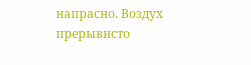напрасно. Воздух прерывисто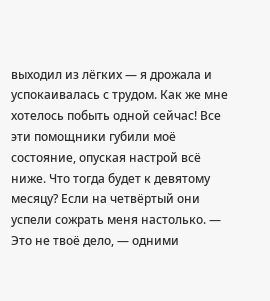выходил из лёгких — я дрожала и успокаивалась с трудом. Как же мне хотелось побыть одной сейчас! Все эти помощники губили моё состояние, опуская настрой всё ниже. Что тогда будет к девятому месяцу? Если на четвёртый они успели сожрать меня настолько. — Это не твоё дело, — одними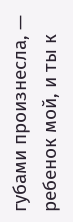губами произнесла, — ребенок мой, и ты к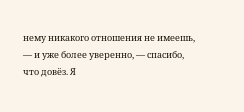нему никакого отношения не имеешь, — и уже более уверенно, — спасибо, что довёз. Я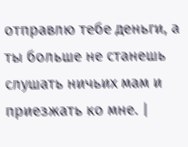отправлю тебе деньги, а ты больше не станешь слушать ничьих мам и приезжать ко мне. |